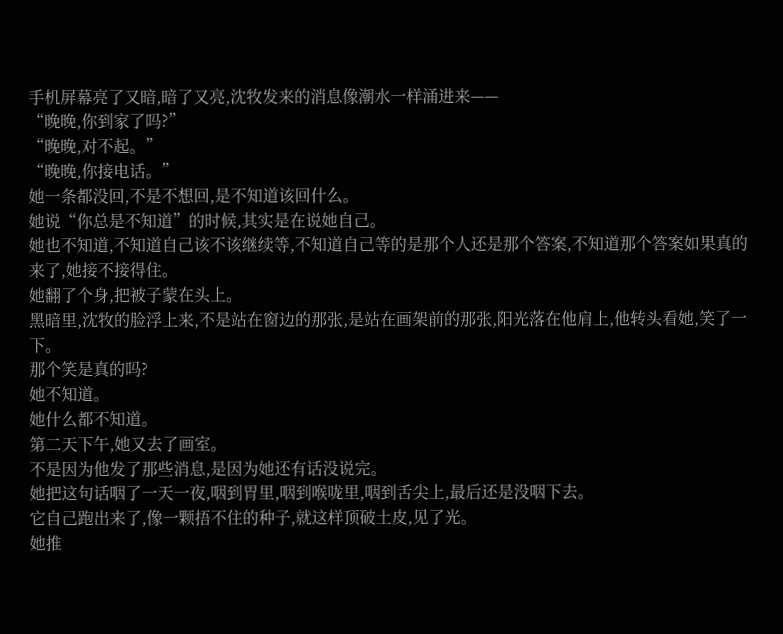手机屏幕亮了又暗,暗了又亮,沈牧发来的消息像潮水一样涌进来——
“晚晚,你到家了吗?”
“晚晚,对不起。”
“晚晚,你接电话。”
她一条都没回,不是不想回,是不知道该回什么。
她说“你总是不知道”的时候,其实是在说她自己。
她也不知道,不知道自己该不该继续等,不知道自己等的是那个人还是那个答案,不知道那个答案如果真的来了,她接不接得住。
她翻了个身,把被子蒙在头上。
黑暗里,沈牧的脸浮上来,不是站在窗边的那张,是站在画架前的那张,阳光落在他肩上,他转头看她,笑了一下。
那个笑是真的吗?
她不知道。
她什么都不知道。
第二天下午,她又去了画室。
不是因为他发了那些消息,是因为她还有话没说完。
她把这句话咽了一天一夜,咽到胃里,咽到喉咙里,咽到舌尖上,最后还是没咽下去。
它自己跑出来了,像一颗捂不住的种子,就这样顶破土皮,见了光。
她推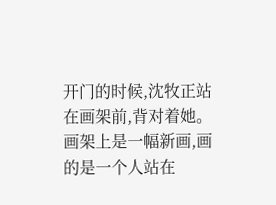开门的时候,沈牧正站在画架前,背对着她。
画架上是一幅新画,画的是一个人站在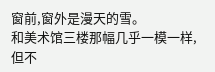窗前,窗外是漫天的雪。
和美术馆三楼那幅几乎一模一样,但不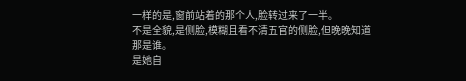一样的是,窗前站着的那个人,脸转过来了一半。
不是全貌,是侧脸,模糊且看不清五官的侧脸,但晚晚知道那是谁。
是她自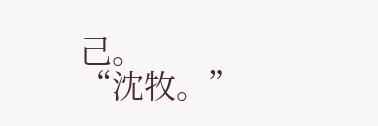己。
“沈牧。”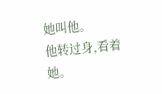她叫他。
他转过身,看着她。